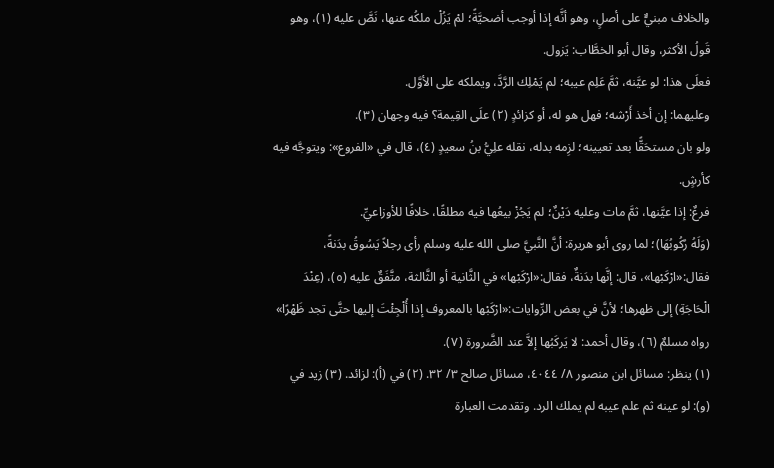والخلاف مبنيٌّ على أصلٍ، وهو أنَّه إذا أوجب أضحيَّةً؛ لمْ يَزُلْ ملكُه عنها، نَصَّ عليه (١)، وهو قَولُ الأكثر، وقال أبو الخطَّاب: يَزول.
فعلَى هذا: لو عيَّنه، ثمَّ عَلِم عيبه؛ لم يَمْلِك الرَّدَّ، ويملكه على الأوَّل.
وعليهما: إن أخذ أَرْشه؛ فهل هو له، أو كزائدٍ (٢) علَى القِيمة؟ فيه وجهان (٣).
ولو بان مستحَقًّا بعد تعيينه؛ لزِمه بدله، نقله علِيُّ بنُ سعيدٍ (٤)، قال في «الفروع»: ويتوجَّه فيه كأرشٍ.
فرعٌ: إذا عيَّنها، ثمَّ مات وعليه دَيْنٌ؛ لم يَجُزْ بيعُها فيه مطلقًا، خلافًا للأوزاعيِّ.
(وَلَهُ رُكُوبُهَا)؛ لما روى أبو هريرة: أنَّ النَّبيَّ صلى الله عليه وسلم رأى رجلاً يَسُوقُ بدَنةً، فقال:«ارْكَبْها»، قال: إنَّها بدَنةٌ، فقال:«ارْكَبْها» في الثَّانية أو الثَّالثة، متَّفَقٌ عليه (٥)، (عِنْدَ الْحَاجَةِ) إلى ظهرها؛ لأنَّ في بعض الرِّوايات:«ارْكَبْها بالمعروف إذا أُلْجِئْتَ إليها حتَّى تجد ظَهْرًا» رواه مسلمٌ (٦)، وقال أحمد: لا يَركَبُها إلاَّ عند الضَّرورة (٧).
(١) ينظر: مسائل ابن منصور ٨/ ٤٠٤٤، مسائل صالح ٣/ ٣٢. (٢) في (أ): لزائد. (٣) زيد في (و): لو عينه ثم علم عيبه لم يملك الرد. وتقدمت العبارة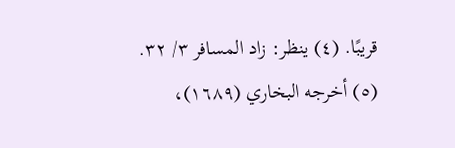قريبًا. (٤) ينظر: زاد المسافر ٣/ ٣٢. (٥) أخرجه البخاري (١٦٨٩)،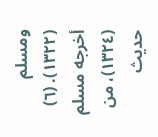ومسلم (١٣٢٢). (٦) أخرجه مسلم (١٣٢٤)، من حديث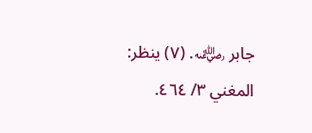جابر ﵁. (٧) ينظر: المغني ٣/ ٤٦٤.